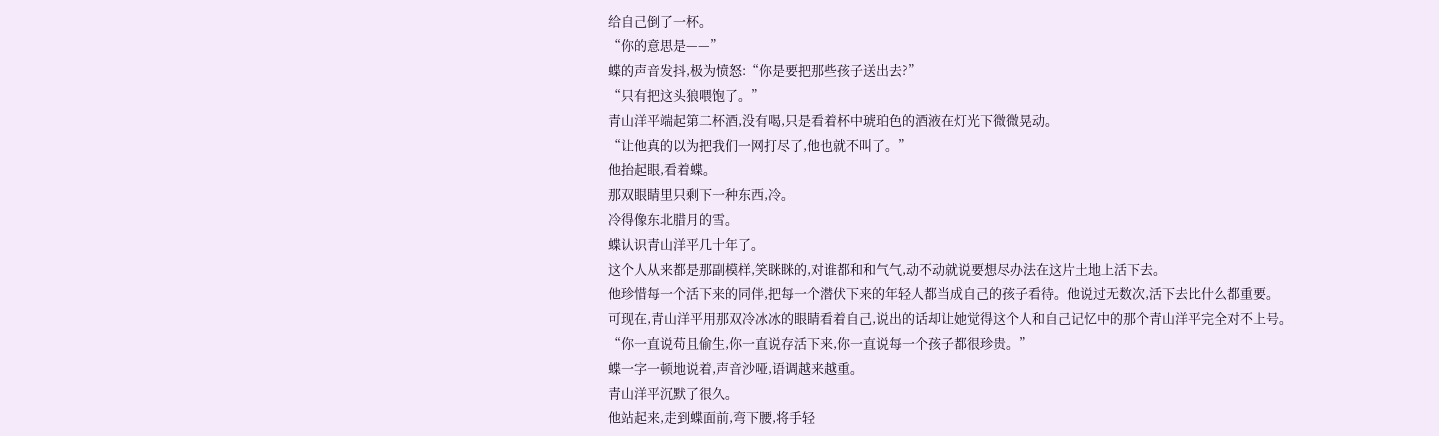给自己倒了一杯。
“你的意思是——”
蝶的声音发抖,极为愤怒:“你是要把那些孩子送出去?”
“只有把这头狼喂饱了。”
青山洋平端起第二杯酒,没有喝,只是看着杯中琥珀色的酒液在灯光下微微晃动。
“让他真的以为把我们一网打尽了,他也就不叫了。”
他抬起眼,看着蝶。
那双眼睛里只剩下一种东西,冷。
冷得像东北腊月的雪。
蝶认识青山洋平几十年了。
这个人从来都是那副模样,笑眯眯的,对谁都和和气气,动不动就说要想尽办法在这片土地上活下去。
他珍惜每一个活下来的同伴,把每一个潜伏下来的年轻人都当成自己的孩子看待。他说过无数次,活下去比什么都重要。
可现在,青山洋平用那双冷冰冰的眼睛看着自己,说出的话却让她觉得这个人和自己记忆中的那个青山洋平完全对不上号。
“你一直说苟且偷生,你一直说存活下来,你一直说每一个孩子都很珍贵。”
蝶一字一顿地说着,声音沙哑,语调越来越重。
青山洋平沉默了很久。
他站起来,走到蝶面前,弯下腰,将手轻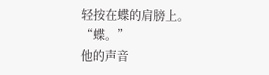轻按在蝶的肩膀上。
“蝶。”
他的声音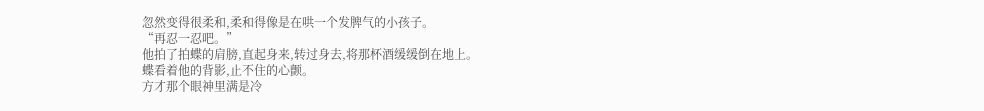忽然变得很柔和,柔和得像是在哄一个发脾气的小孩子。
“再忍一忍吧。”
他拍了拍蝶的肩膀,直起身来,转过身去,将那杯酒缓缓倒在地上。
蝶看着他的背影,止不住的心颤。
方才那个眼神里满是冷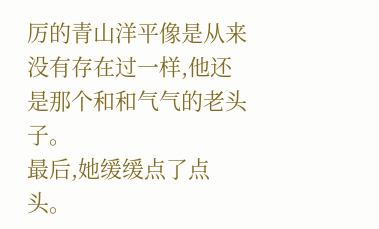厉的青山洋平像是从来没有存在过一样,他还是那个和和气气的老头子。
最后,她缓缓点了点头。